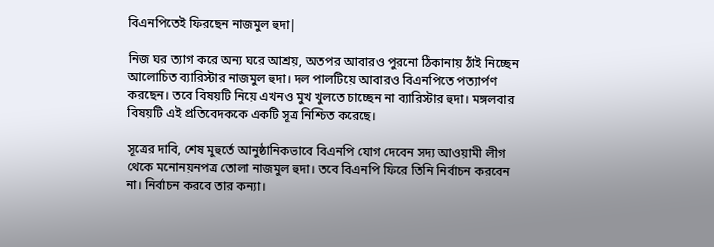বিএনপিতেই ফিরছেন নাজমুল হুদা|

নিজ ঘর ত্যাগ করে অন্য ঘরে আশ্রয়, অতপর আবারও পুরনো ঠিকানায় ঠাঁই নিচ্ছেন আলোচিত ব্যারিস্টার নাজমুল হুদা। দল পালটিয়ে আবারও বিএনপিতে পত্যার্পণ করছেন। তবে বিষয়টি নিয়ে এখনও মুখ খুলতে চাচ্ছেন না ব্যারিস্টার হুদা। মঙ্গলবার বিষয়টি এই প্রতিবেদককে একটি সূত্র নিশ্চিত করেছে।

সূত্রের দাবি, শেষ মুহুর্তে আনুষ্ঠানিকভাবে বিএনপি যোগ দেবেন সদ্য আওয়ামী লীগ থেকে মনোনয়নপত্র তোলা নাজমুল হুদা। তবে বিএনপি ফিরে তিনি নির্বাচন করবেন না। নির্বাচন করবে তার কন্যা।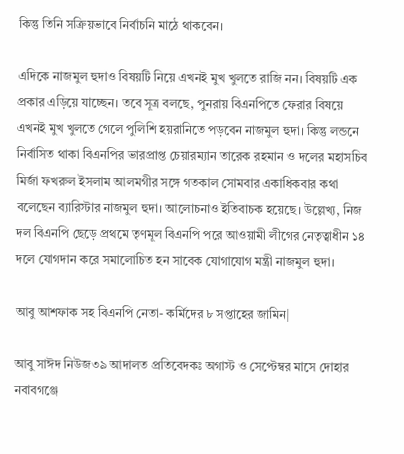কিন্তু তিনি সক্রিয়ভাবে নির্বাচনি মাঠে থাকবেন।

এদিকে নাজমুল হুদাও বিষয়টি নিয়ে এখনই মুখ খুলতে রাজি নন। বিষয়টি এক প্রকার এড়িয়ে যাচ্ছেন। তবে সূত্র বলছে, পুনরায় বিএনপিতে ফেরার বিষয়ে এখনই মুখ খুলতে গেলে পুলিশি হয়রানিতে পড়বেন নাজমুল হুদা। কিন্তু লন্ডনে নির্বাসিত থাকা বিএনপির ভারপ্রাপ্ত চেয়ারম্যান তারেক রহমান ও দলের মহাসচিব মির্জা ফখরুল ইসলাম আলমগীর সঙ্গে গতকাল সোমবার একাধিকবার কথা বলেছেন ব্যারিস্টার নাজমুল হুদা। আলোচনাও ইতিবাচক হয়েছে। উল্লেখ্য, নিজ দল বিএনপি ছেড়ে প্রথমে তৃণমূল বিএনপি পরে আওয়ামী লীগের নেতৃত্বাধীন ১৪ দলে যোগদান করে সমালোচিত হন সাবেক যোগাযোগ মন্ত্রী নাজমুল হুদা।

আবু আশফাক সহ বিএনপি নেতা- কর্মিদের ৮ সপ্তাহের জামিন|

আবু সাঈদ নিউজ৩৯ আদালত প্রতিবেদকঃ অগাস্ট ও সেপ্টেম্বর মাসে দোহার নবাবগঞ্জে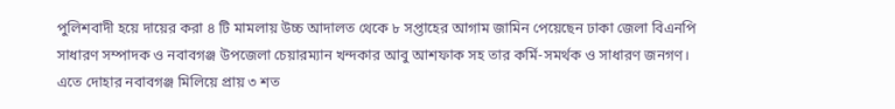পুলিশবাদী হয়ে দায়ের করা ৪ টি মামলায় উচ্চ আদালত থেকে ৮ সপ্তাহের আগাম জামিন পেয়েছেন ঢাকা জেলা বিএনপি সাধারণ সম্পাদক ও নবাবগঞ্জ উপজেলা চেয়ারম্যান খন্দকার আবু আশফাক সহ তার কর্মি-সমর্থক ও সাধারণ জনগণ। এতে দোহার নবাবগঞ্জ মিলিয়ে প্রায় ৩ শত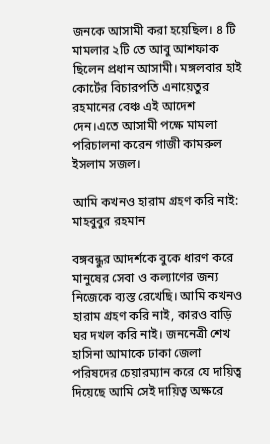জনকে আসামী করা হয়েছিল। ৪ টি মামলার ২টি তে আবু আশফাক ছিলেন প্রধান আসামী। মঙ্গলবার হাই কোর্টের বিচারপতি এনায়েতুর রহমানের বেঞ্চ এই আদেশ দেন।এতে আসামী পক্ষে মামলা পরিচালনা করেন গাজী কামরুল ইসলাম সজল।

আমি কখনও হারাম গ্রহণ করি নাই: মাহবুবুর রহমান

বঙ্গবন্ধুর আদর্শকে বুকে ধারণ করে মানুষের সেবা ও কল্যাণের জন্য নিজেকে ব্যস্ত রেখেছি। আমি কখনও হারাম গ্রহণ করি নাই, কারও বাড়ি ঘর দখল করি নাই। জননেত্রী শেখ হাসিনা আমাকে ঢাকা জেলা পরিষদের চেয়ারম্যান করে যে দায়িত্ব দিয়েছে আমি সেই দায়িত্ব অক্ষরে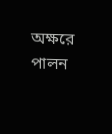অক্ষরে পালন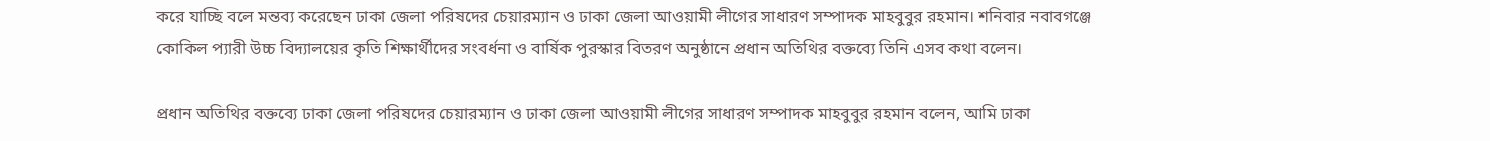করে যাচ্ছি বলে মন্তব্য করেছেন ঢাকা জেলা পরিষদের চেয়ারম্যান ও ঢাকা জেলা আওয়ামী লীগের সাধারণ সম্পাদক মাহবুবুর রহমান। শনিবার নবাবগঞ্জে কোকিল প্যারী উচ্চ বিদ্যালয়ের কৃতি শিক্ষার্থীদের সংবর্ধনা ও বার্ষিক পুরস্কার বিতরণ অনুষ্ঠানে প্রধান অতিথির বক্তব্যে তিনি এসব কথা বলেন।

প্রধান অতিথির বক্তব্যে ঢাকা জেলা পরিষদের চেয়ারম্যান ও ঢাকা জেলা আওয়ামী লীগের সাধারণ সম্পাদক মাহবুবুর রহমান বলেন, আমি ঢাকা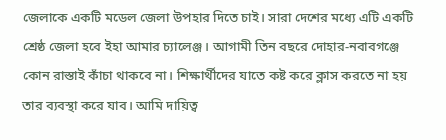জেলাকে একটি মডেল জেলা উপহার দিতে চাই। সারা দেশের মধ্যে এটি একটি শ্রেষ্ঠ জেলা হবে ইহা আমার চ্যালেঞ্জ। আগামী তিন বছরে দোহার-নবাবগঞ্জে কোন রাস্তাই কাঁচা থাকবে না। শিক্ষার্থীদের যাতে কষ্ট করে ক্লাস করতে না হয় তার ব্যবস্থা করে যাব। আমি দায়িত্ব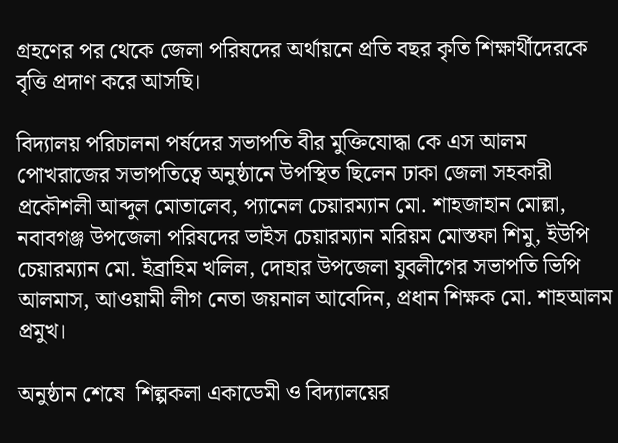গ্রহণের পর থেকে জেলা পরিষদের অর্থায়নে প্রতি বছর কৃতি শিক্ষার্থীদেরকে বৃত্তি প্রদাণ করে আসছি।

বিদ্যালয় পরিচালনা পর্ষদের সভাপতি বীর মুক্তিযোদ্ধা কে এস আলম পোখরাজের সভাপতিত্বে অনুষ্ঠানে উপস্থিত ছিলেন ঢাকা জেলা সহকারী প্রকৌশলী আব্দুল মোতালেব, প্যানেল চেয়ারম্যান মো. শাহজাহান মোল্লা, নবাবগঞ্জ উপজেলা পরিষদের ভাইস চেয়ারম্যান মরিয়ম মোস্তফা শিমু, ইউপি চেয়ারম্যান মো. ইব্রাহিম খলিল, দোহার উপজেলা যুবলীগের সভাপতি ভিপি আলমাস, আওয়ামী লীগ নেতা জয়নাল আবেদিন, প্রধান শিক্ষক মো. শাহআলম প্রমুখ।

অনুষ্ঠান শেষে  শিল্পকলা একাডেমী ও বিদ্যালয়ের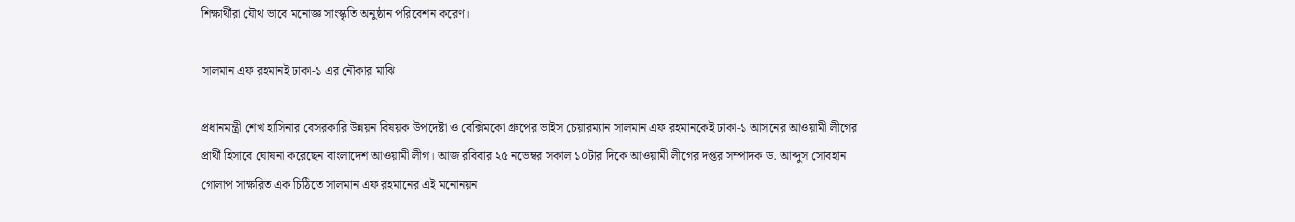শিক্ষার্থীরা যৌথ ভাবে মনোজ্ঞ সাংস্কৃতি অনুষ্ঠান পরিবেশন করেণ।

সালমান এফ রহমানই ঢাকা-১ এর নৌকার মাঝি

প্রধানমন্ত্রী শেখ হাসিনার বেসরকারি উন্নয়ন বিষয়ক উপদেষ্টা ও বেক্সিমকো গ্রুপের ভাইস চেয়ারম্যান সালমান এফ রহমানকেই ঢাকা-১ আসনের আওয়ামী লীগের প্রার্থী হিসাবে ঘোষনা করেছেন বাংলাদেশ আওয়ামী লীগ। আজ রবিবার ২৫ নভেম্বর সকাল ১০টার দিকে আওয়ামী লীগের দপ্তর সম্পাদক ড. আব্দুস সোবহান গোলাপ সাক্ষরিত এক চিঠিতে সালমান এফ রহমানের এই মনোনয়ন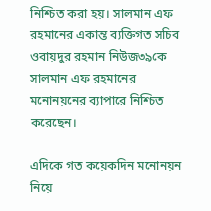নিশ্চিত করা হয়। সালমান এফ রহমানের একান্ত ব্যক্তিগত সচিব ওবায়দুর রহমান নিউজ৩৯কে সালমান এফ রহমানের মনোনয়নের ব্যাপারে নিশ্চিত করেছেন।

এদিকে গত কয়েকদিন মনোনয়ন নিয়ে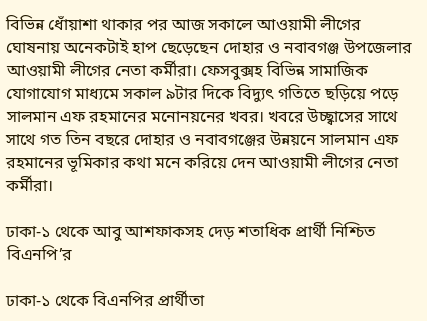বিভিন্ন ধোঁয়াশা থাকার পর আজ সকালে আওয়ামী লীগের ঘোষনায় অনেকটাই হাপ ছেড়েছেন দোহার ও নবাবগঞ্জ উপজেলার আওয়ামী লীগের নেতা কর্মীরা। ফেসবুক্সহ বিভিন্ন সামাজিক যোগাযোগ মাধ্যমে সকাল ৯টার দিকে বিদ্যুৎ গতিতে ছড়িয়ে পড়ে সালমান এফ রহমানের মনোনয়নের খবর। খবরে উচ্ছ্বাসের সাথে সাথে গত তিন বছরে দোহার ও নবাবগঞ্জের উন্নয়নে সালমান এফ রহমানের ভূমিকার কথা মনে করিয়ে দেন আওয়ামী লীগের নেতা কর্মীরা।

ঢাকা-১ থেকে আবু আশফাকসহ দেড় শতাধিক প্রার্থী নিশ্চিত বিএনপি’র

ঢাকা-১ থেকে বিএনপির প্রার্থীতা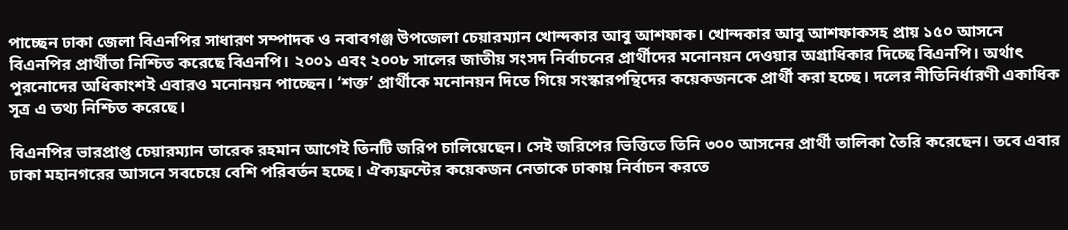পাচ্ছেন ঢাকা জেলা বিএনপির সাধারণ সম্পাদক ও নবাবগঞ্জ উপজেলা চেয়ারম্যান খোন্দকার আবু আশফাক। খোন্দকার আবু আশফাকসহ প্রায় ১৫০ আসনে বিএনপির প্রার্থীতা নিশ্চিত করেছে বিএনপি। ২০০১ এবং ২০০৮ সালের জাতীয় সংসদ নির্বাচনের প্রার্থীদের মনোনয়ন দেওয়ার অগ্রাধিকার দিচ্ছে বিএনপি। অর্থাৎ পুরনোদের অধিকাংশই এবারও মনোনয়ন পাচ্ছেন। ‘শক্ত’ প্রার্থীকে মনোনয়ন দিতে গিয়ে সংস্কারপন্থিদের কয়েকজনকে প্রার্থী করা হচ্ছে। দলের নীতিনির্ধারণী একাধিক সূত্র এ তথ্য নিশ্চিত করেছে।

বিএনপির ভারপ্রাপ্ত চেয়ারম্যান তারেক রহমান আগেই তিনটি জরিপ চালিয়েছেন। সেই জরিপের ভিত্তিতে তিনি ৩০০ আসনের প্রার্থী তালিকা তৈরি করেছেন। তবে এবার ঢাকা মহানগরের আসনে সবচেয়ে বেশি পরিবর্তন হচ্ছে। ঐক্যফ্রন্টের কয়েকজন নেতাকে ঢাকায় নির্বাচন করতে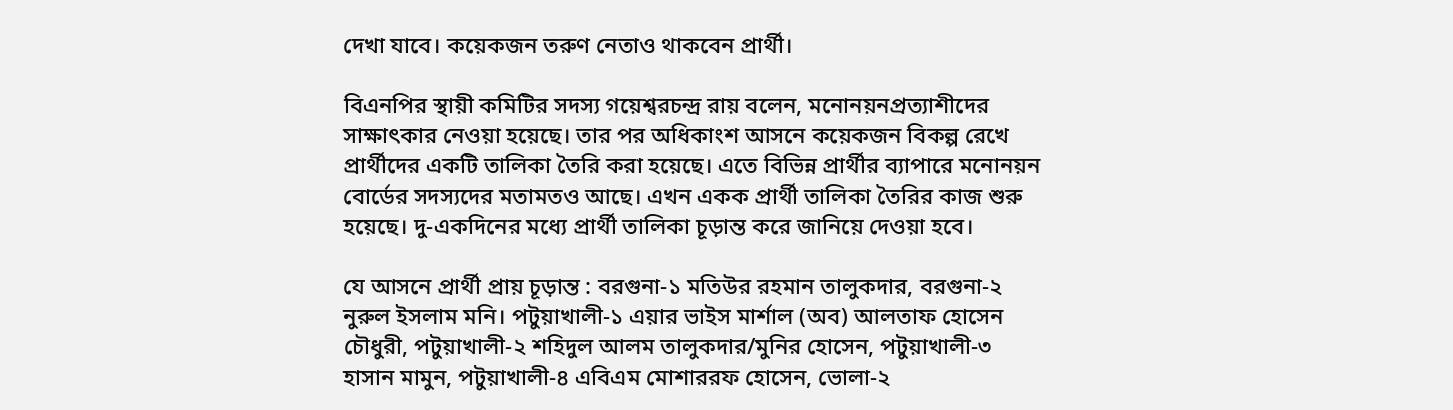দেখা যাবে। কয়েকজন তরুণ নেতাও থাকবেন প্রার্থী।

বিএনপির স্থায়ী কমিটির সদস্য গয়েশ্বরচন্দ্র রায় বলেন, মনোনয়নপ্রত্যাশীদের সাক্ষাৎকার নেওয়া হয়েছে। তার পর অধিকাংশ আসনে কয়েকজন বিকল্প রেখে প্রার্থীদের একটি তালিকা তৈরি করা হয়েছে। এতে বিভিন্ন প্রার্থীর ব্যাপারে মনোনয়ন বোর্ডের সদস্যদের মতামতও আছে। এখন একক প্রার্থী তালিকা তৈরির কাজ শুরু হয়েছে। দু-একদিনের মধ্যে প্রার্থী তালিকা চূড়ান্ত করে জানিয়ে দেওয়া হবে।

যে আসনে প্রার্থী প্রায় চূড়ান্ত : বরগুনা-১ মতিউর রহমান তালুকদার, বরগুনা-২ নুরুল ইসলাম মনি। পটুয়াখালী-১ এয়ার ভাইস মার্শাল (অব) আলতাফ হোসেন চৌধুরী, পটুয়াখালী-২ শহিদুল আলম তালুকদার/মুনির হোসেন, পটুয়াখালী-৩ হাসান মামুন, পটুয়াখালী-৪ এবিএম মোশাররফ হোসেন, ভোলা-২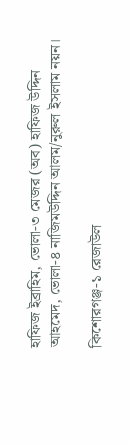হাফিজ ইব্রাহিম, ভোলা-৩ মেজর (অব) হাফিজ উদ্দিন আহমেদ, ভোলা-৪ নাজিমউদ্দিন আলম/নুরুল ইসলাম নয়ন।

কিশোরগঞ্জ-১ রেজাউল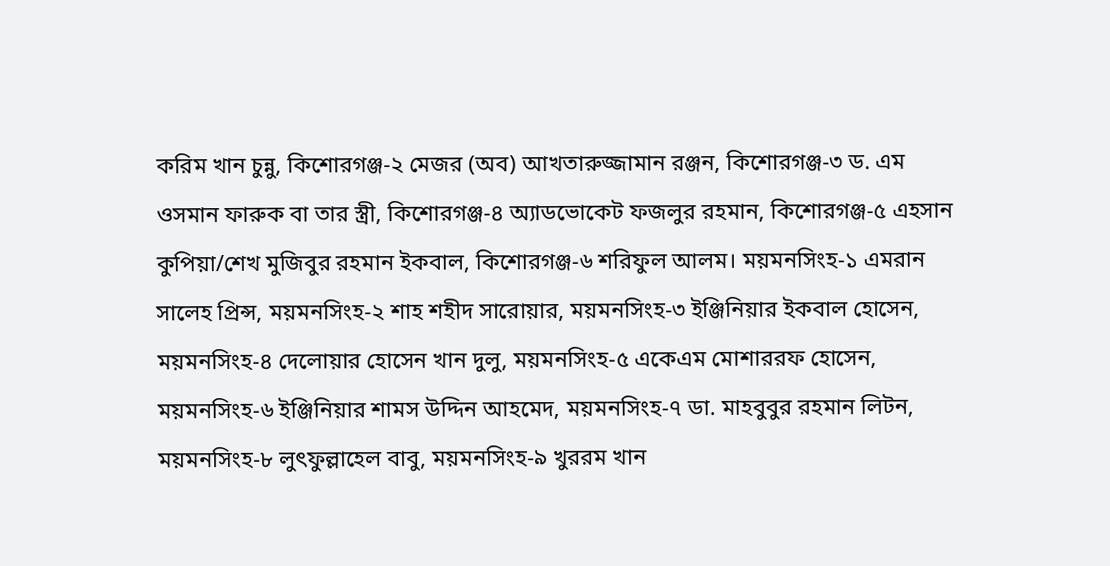করিম খান চুন্নু, কিশোরগঞ্জ-২ মেজর (অব) আখতারুজ্জামান রঞ্জন, কিশোরগঞ্জ-৩ ড. এম ওসমান ফারুক বা তার স্ত্রী, কিশোরগঞ্জ-৪ অ্যাডভোকেট ফজলুর রহমান, কিশোরগঞ্জ-৫ এহসান কুপিয়া/শেখ মুজিবুর রহমান ইকবাল, কিশোরগঞ্জ-৬ শরিফুল আলম। ময়মনসিংহ-১ এমরান সালেহ প্রিন্স, ময়মনসিংহ-২ শাহ শহীদ সারোয়ার, ময়মনসিংহ-৩ ইঞ্জিনিয়ার ইকবাল হোসেন, ময়মনসিংহ-৪ দেলোয়ার হোসেন খান দুলু, ময়মনসিংহ-৫ একেএম মোশাররফ হোসেন, ময়মনসিংহ-৬ ইঞ্জিনিয়ার শামস উদ্দিন আহমেদ, ময়মনসিংহ-৭ ডা. মাহবুবুর রহমান লিটন, ময়মনসিংহ-৮ লুৎফুল্লাহেল বাবু, ময়মনসিংহ-৯ খুররম খান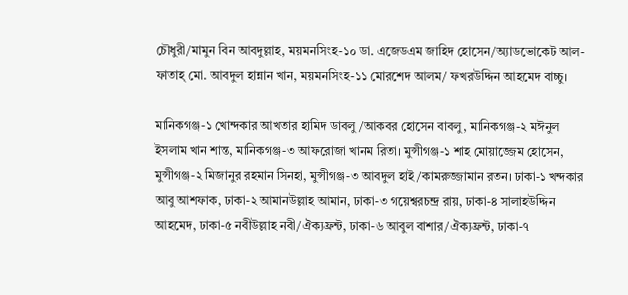চৌধুরী/মামুন বিন আবদুল্লাহ, ময়মনসিংহ-১০ ডা. এজেডএম জাহিদ হোসেন/অ্যাডভোকেট আল-ফাতাহ্ মো. আবদুল হান্নান খান, ময়মনসিংহ-১১ মোরশেদ আলম/ ফখরউদ্দিন আহমেদ বাচ্চু।

মানিকগঞ্জ-১ খোন্দকার আখতার হামিদ ডাবলু/আকবর হোসেন বাবলু, মানিকগঞ্জ-২ মঈনুল ইসলাম খান শান্ত, মানিকগঞ্জ-৩ আফরোজা খানম রিতা। মুন্সীগঞ্জ-১ শাহ মোয়াজ্জেম হোসেন, মুন্সীগঞ্জ-২ মিজানুর রহমান সিনহা, মুন্সীগঞ্জ-৩ আবদুল হাই/কামরুজ্জামান রতন। ঢাকা-১ খন্দকার আবু আশফাক, ঢাকা-২ আমানউল্লাহ আমান, ঢাকা-৩ গয়েশ্বরচন্দ্র রায়, ঢাকা-৪ সালাহউদ্দিন আহমেদ, ঢাকা-৫ নবীউল্লাহ নবী/ঐক্যফ্রন্ট, ঢাকা-৬ আবুল বাশার/ঐক্যফ্রন্ট, ঢাকা-৭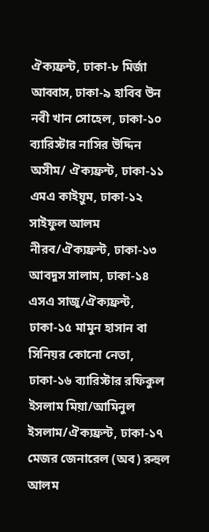ঐক্যফ্রন্ট, ঢাকা-৮ মির্জা আব্বাস, ঢাকা-৯ হাবিব উন নবী খান সোহেল, ঢাকা-১০ ব্যারিস্টার নাসির উদ্দিন অসীম/ ঐক্যফ্রন্ট, ঢাকা-১১ এমএ কাইয়ুম, ঢাকা-১২ সাইফুল আলম নীরব/ঐক্যফ্রন্ট, ঢাকা-১৩ আবদুস সালাম, ঢাকা-১৪ এসএ সাজু/ঐক্যফ্রন্ট, ঢাকা-১৫ মামুন হাসান বা সিনিয়র কোনো নেতা, ঢাকা-১৬ ব্যারিস্টার রফিকুল ইসলাম মিয়া/আমিনুল ইসলাম/ঐক্যফ্রন্ট, ঢাকা-১৭ মেজর জেনারেল (অব) রুহুল আলম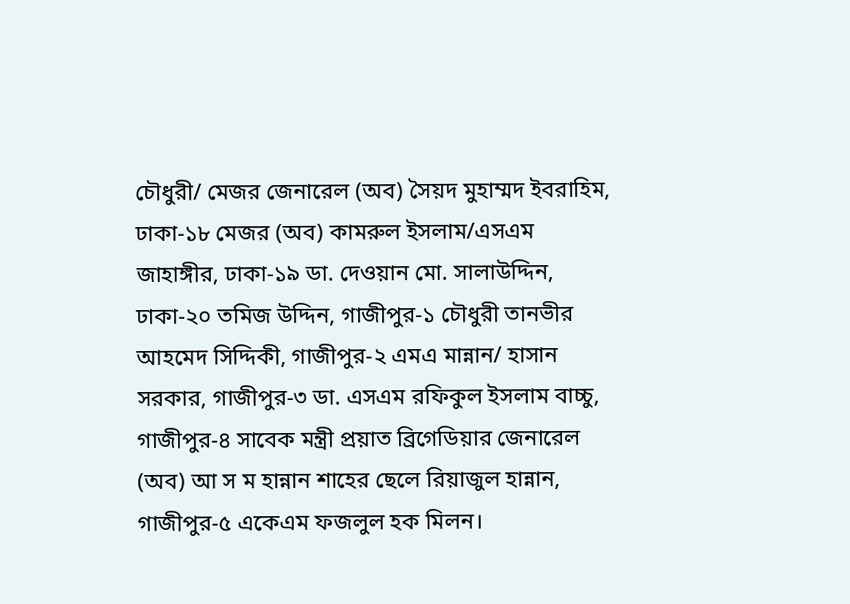চৌধুরী/ মেজর জেনারেল (অব) সৈয়দ মুহাম্মদ ইবরাহিম, ঢাকা-১৮ মেজর (অব) কামরুল ইসলাম/এসএম জাহাঙ্গীর, ঢাকা-১৯ ডা. দেওয়ান মো. সালাউদ্দিন, ঢাকা-২০ তমিজ উদ্দিন, গাজীপুর-১ চৌধুরী তানভীর আহমেদ সিদ্দিকী, গাজীপুর-২ এমএ মান্নান/ হাসান সরকার, গাজীপুর-৩ ডা. এসএম রফিকুল ইসলাম বাচ্চু, গাজীপুর-৪ সাবেক মন্ত্রী প্রয়াত ব্রিগেডিয়ার জেনারেল (অব) আ স ম হান্নান শাহের ছেলে রিয়াজুল হান্নান, গাজীপুর-৫ একেএম ফজলুল হক মিলন।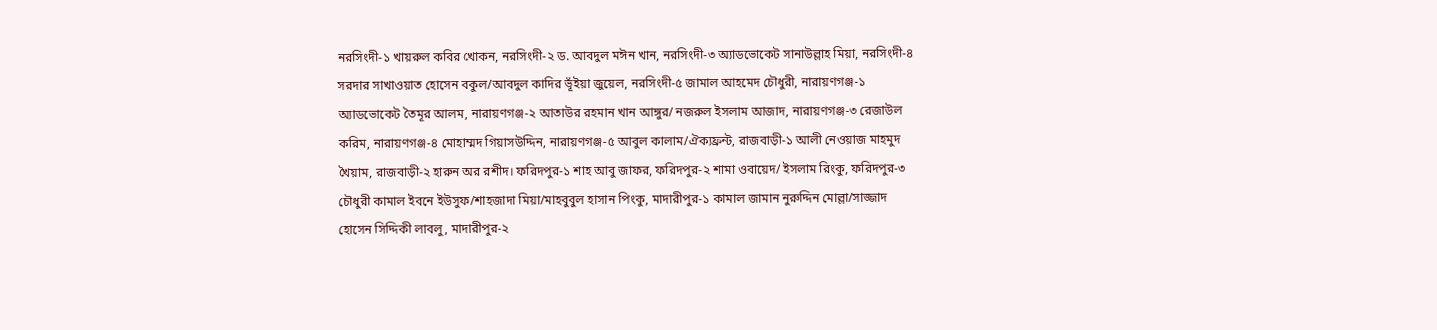নরসিংদী-১ খায়রুল কবির খোকন, নরসিংদী-২ ড. আবদুল মঈন খান, নরসিংদী-৩ অ্যাডভোকেট সানাউল্লাহ মিয়া, নরসিংদী-৪ সরদার সাখাওয়াত হোসেন বকুল/আবদুল কাদির ভূঁইয়া জুয়েল, নরসিংদী-৫ জামাল আহমেদ চৌধুরী, নারায়ণগঞ্জ-১ অ্যাডভোকেট তৈমূর আলম, নারায়ণগঞ্জ-২ আতাউর রহমান খান আঙ্গুর/ নজরুল ইসলাম আজাদ, নারায়ণগঞ্জ-৩ রেজাউল করিম, নারায়ণগঞ্জ-৪ মোহাম্মদ গিয়াসউদ্দিন, নারায়ণগঞ্জ-৫ আবুল কালাম/ঐক্যফ্রন্ট, রাজবাড়ী-১ আলী নেওয়াজ মাহমুদ খৈয়াম, রাজবাড়ী-২ হারুন অর রশীদ। ফরিদপুর-১ শাহ আবু জাফর, ফরিদপুর-২ শামা ওবায়েদ/ ইসলাম রিংকু, ফরিদপুর-৩ চৌধুরী কামাল ইবনে ইউসুফ/শাহজাদা মিয়া/মাহবুবুল হাসান পিংকু, মাদারীপুর-১ কামাল জামান নুরুদ্দিন মোল্লা/সাজ্জাদ হোসেন সিদ্দিকী লাবলু, মাদারীপুর-২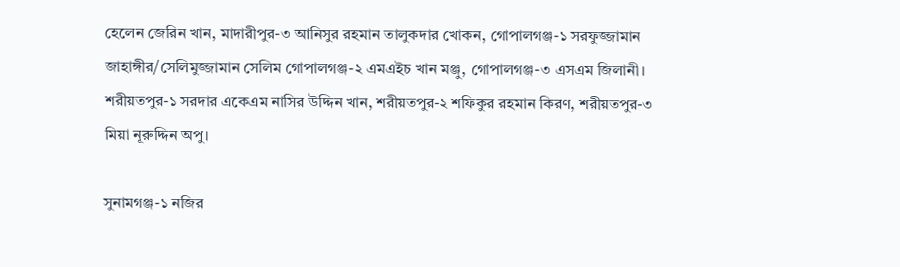হেলেন জেরিন খান, মাদারীপুর-৩ আনিসুর রহমান তালুকদার খোকন, গোপালগঞ্জ-১ সরফুজ্জামান জাহাঙ্গীর/সেলিমুজ্জামান সেলিম গোপালগঞ্জ-২ এমএইচ খান মঞ্জু, গোপালগঞ্জ-৩ এসএম জিলানী। শরীয়তপুর-১ সরদার একেএম নাসির উদ্দিন খান, শরীয়তপুর-২ শফিকুর রহমান কিরণ, শরীয়তপুর-৩ মিয়া নূরুদ্দিন অপু।

সুনামগঞ্জ-১ নজির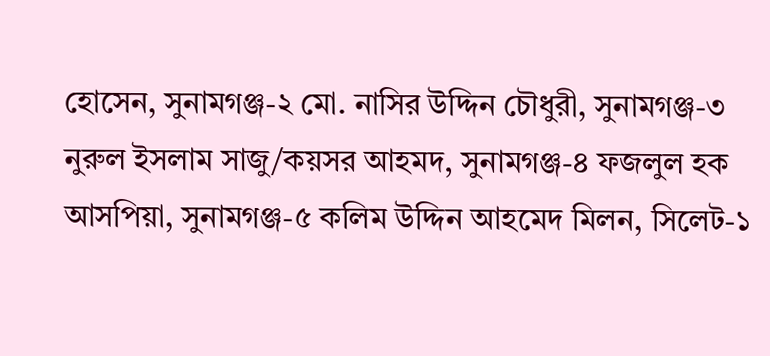হোসেন, সুনামগঞ্জ-২ মো. নাসির উদ্দিন চৌধুরী, সুনামগঞ্জ-৩ নুরুল ইসলাম সাজু/কয়সর আহমদ, সুনামগঞ্জ-৪ ফজলুল হক আসপিয়া, সুনামগঞ্জ-৫ কলিম উদ্দিন আহমেদ মিলন, সিলেট-১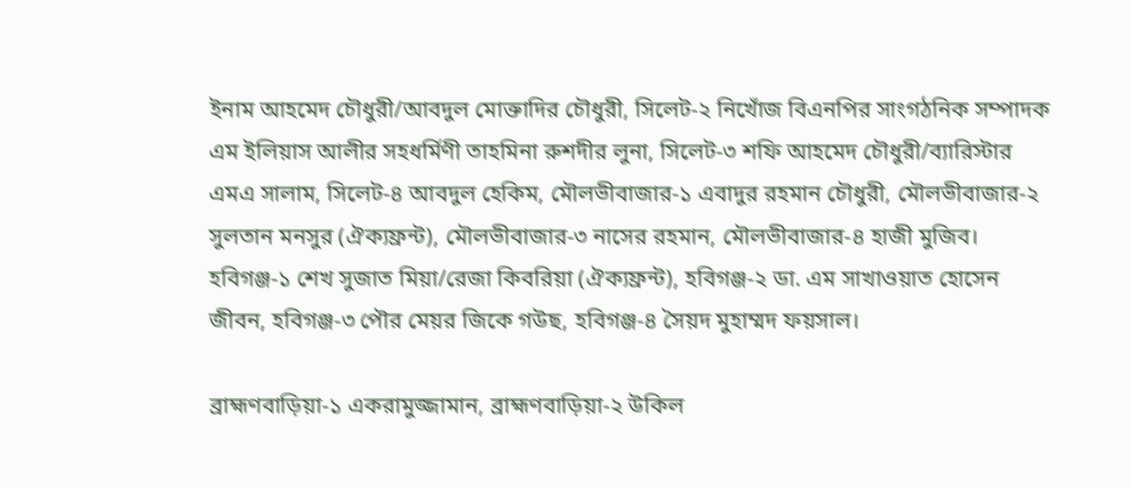ইনাম আহমেদ চৌধুরী/আবদুল মোক্তাদির চৌধুরী, সিলেট-২ নিখোঁজ বিএনপির সাংগঠনিক সম্পাদক এম ইলিয়াস আলীর সহধর্মিণী তাহমিনা রুশদীর লুনা, সিলেট-৩ শফি আহমেদ চৌধুরী/ব্যারিস্টার এমএ সালাম, সিলেট-৪ আবদুল হেকিম, মৌলভীবাজার-১ এবাদুর রহমান চৌধুরী, মৌলভীবাজার-২ সুলতান মনসুর (ঐক্যফ্রন্ট), মৌলভীবাজার-৩ নাসের রহমান, মৌলভীবাজার-৪ হাজী মুজিব। হবিগঞ্জ-১ শেখ সুজাত মিয়া/রেজা কিবরিয়া (ঐক্যফ্রন্ট), হবিগঞ্জ-২ ডা. এম সাখাওয়াত হোসেন জীবন, হবিগঞ্জ-৩ পৌর মেয়র জিকে গউছ, হবিগঞ্জ-৪ সৈয়দ মুহাম্মদ ফয়সাল।

ব্রাহ্মণবাড়িয়া-১ একরামুজ্জামান, ব্রাহ্মণবাড়িয়া-২ উকিল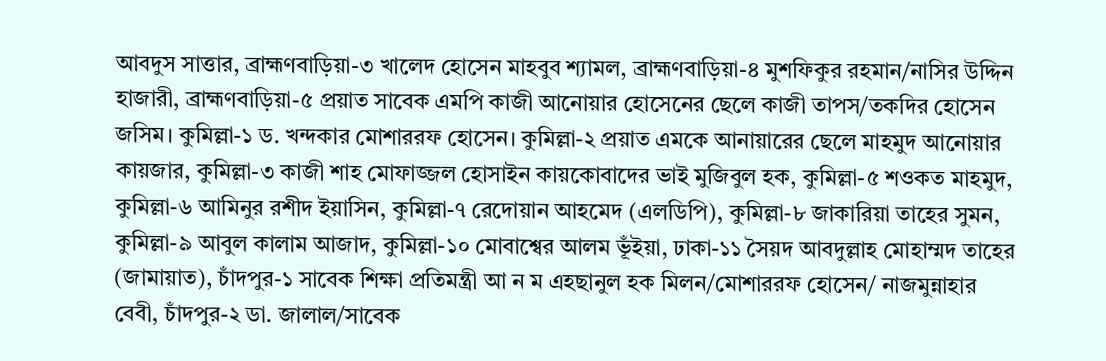আবদুস সাত্তার, ব্রাহ্মণবাড়িয়া-৩ খালেদ হোসেন মাহবুব শ্যামল, ব্রাহ্মণবাড়িয়া-৪ মুশফিকুর রহমান/নাসির উদ্দিন হাজারী, ব্রাহ্মণবাড়িয়া-৫ প্রয়াত সাবেক এমপি কাজী আনোয়ার হোসেনের ছেলে কাজী তাপস/তকদির হোসেন জসিম। কুমিল্লা-১ ড. খন্দকার মোশাররফ হোসেন। কুমিল্লা-২ প্রয়াত এমকে আনায়ারের ছেলে মাহমুদ আনোয়ার কায়জার, কুমিল্লা-৩ কাজী শাহ মোফাজ্জল হোসাইন কায়কোবাদের ভাই মুজিবুল হক, কুমিল্লা-৫ শওকত মাহমুদ, কুমিল্লা-৬ আমিনুর রশীদ ইয়াসিন, কুমিল্লা-৭ রেদোয়ান আহমেদ (এলডিপি), কুমিল্লা-৮ জাকারিয়া তাহের সুমন, কুমিল্লা-৯ আবুল কালাম আজাদ, কুমিল্লা-১০ মোবাশ্বের আলম ভূঁইয়া, ঢাকা-১১ সৈয়দ আবদুল্লাহ মোহাম্মদ তাহের (জামায়াত), চাঁদপুর-১ সাবেক শিক্ষা প্রতিমন্ত্রী আ ন ম এহছানুল হক মিলন/মোশাররফ হোসেন/ নাজমুন্নাহার বেবী, চাঁদপুর-২ ডা. জালাল/সাবেক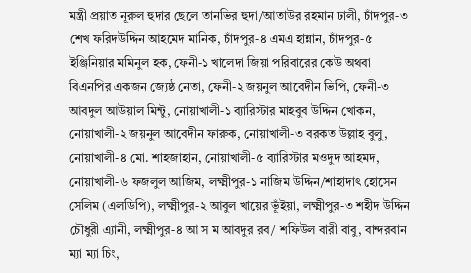মন্ত্রী প্রয়াত নূরুল হুদার ছেলে তানভির হুদা/আতাউর রহমান ঢালী, চাঁদপুর-৩ শেখ ফরিদউদ্দিন আহমেদ মানিক, চাঁদপুর-৪ এমএ হান্নান, চাঁদপুর-৫ ইঞ্জিনিয়ার মমিনুল হক, ফেনী-১ খালেদা জিয়া পরিবারের কেউ অথবা বিএনপির একজন জ্যেষ্ঠ নেতা, ফেনী-২ জয়নুল আবেদীন ভিপি, ফেনী-৩ আবদুল আউয়াল মিন্টু, নোয়াখালী-১ ব্যারিস্টার মাহবুব উদ্দিন খোকন, নোয়াখালী-২ জয়নুল আবেদীন ফারুক, নোয়াখালী-৩ বরকত উল্লাহ বুলু, নোয়াখালী-৪ মো. শাহজাহান, নোয়াখালী-৫ ব্যারিস্টার মওদুদ আহমদ, নোয়াখালী-৬ ফজলুল আজিম, লক্ষ্মীপুর-১ নাজিম উদ্দিন/শাহাদাৎ হোসেন সেলিম (এলডিপি), লক্ষ্মীপুর-২ আবুল খায়ের ভূঁইয়া, লক্ষ্মীপুর-৩ শহীদ উদ্দিন চৌধুরী এ্যানী, লক্ষ্মীপুর-৪ আ স ম আবদুর রব/ শফিউল বারী বাবু, বান্দরবান ম্যা ম্যা চিং,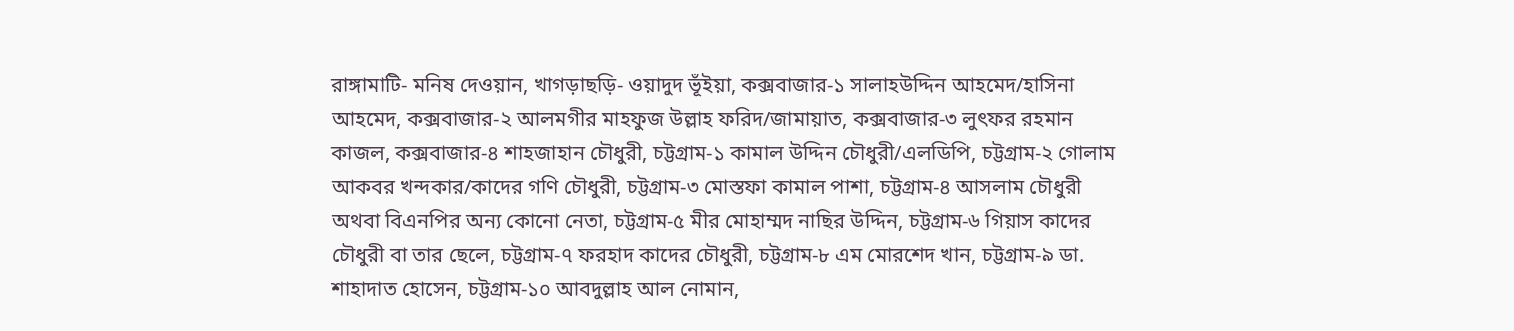রাঙ্গামাটি- মনিষ দেওয়ান, খাগড়াছড়ি- ওয়াদুদ ভূঁইয়া, কক্সবাজার-১ সালাহউদ্দিন আহমেদ/হাসিনা আহমেদ, কক্সবাজার-২ আলমগীর মাহফুজ উল্লাহ ফরিদ/জামায়াত, কক্সবাজার-৩ লুৎফর রহমান কাজল, কক্সবাজার-৪ শাহজাহান চৌধুরী, চট্টগ্রাম-১ কামাল উদ্দিন চৌধুরী/এলডিপি, চট্টগ্রাম-২ গোলাম আকবর খন্দকার/কাদের গণি চৌধুরী, চট্টগ্রাম-৩ মোস্তফা কামাল পাশা, চট্টগ্রাম-৪ আসলাম চৌধুরী অথবা বিএনপির অন্য কোনো নেতা, চট্টগ্রাম-৫ মীর মোহাম্মদ নাছির উদ্দিন, চট্টগ্রাম-৬ গিয়াস কাদের চৌধুরী বা তার ছেলে, চট্টগ্রাম-৭ ফরহাদ কাদের চৌধুরী, চট্টগ্রাম-৮ এম মোরশেদ খান, চট্টগ্রাম-৯ ডা. শাহাদাত হোসেন, চট্টগ্রাম-১০ আবদুল্লাহ আল নোমান,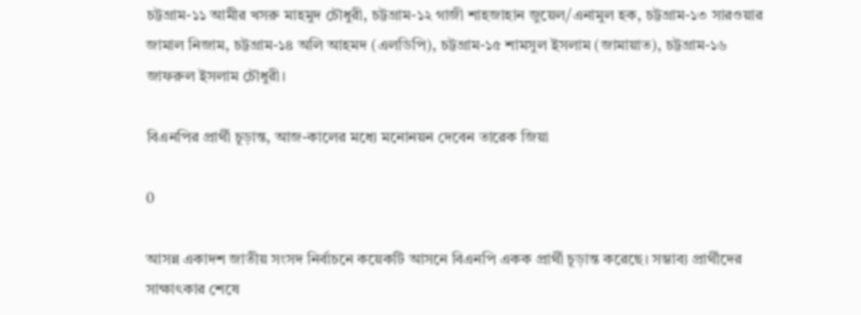চট্টগ্রাম-১১ আমীর খসরু মাহমুদ চৌধুরী, চট্টগ্রাম-১২ গাজী শাহজাহান জুয়েল/এনামুল হক, চট্টগ্রাম-১৩ সারওয়ার জামাল নিজাম, চট্টগ্রাম-১৪ অলি আহমদ (এলডিপি), চট্টগ্রাম-১৫ শামসুল ইসলাম (জামায়াত), চট্টগ্রাম-১৬ জাফরুল ইসলাম চৌধুরী।

বিএনপির প্রার্থী চূড়ান্ত, আজ-কালের মধ্যে মনোনয়ন দেবেন তারেক জিয়া

0

আসন্ন একাদশ জাতীয় সংসদ নির্বাচনে কয়েকটি আসনে বিএনপি একক প্রার্থী চূড়ান্ত করেছে। সম্ভাব্য প্রার্থীদের সাক্ষাৎকার শেষে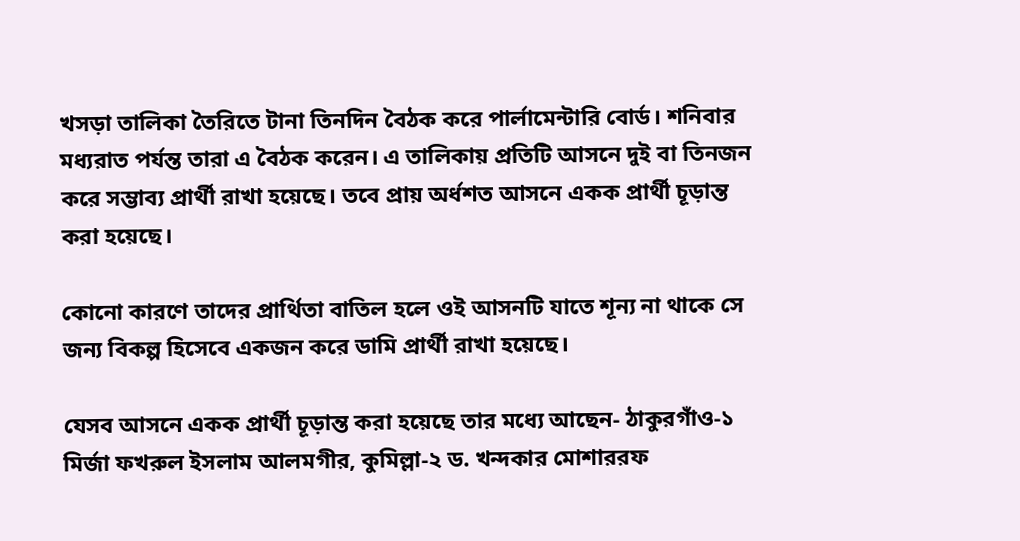খসড়া তালিকা তৈরিতে টানা তিনদিন বৈঠক করে পার্লামেন্টারি বোর্ড। শনিবার মধ্যরাত পর্যন্ত তারা এ বৈঠক করেন। এ তালিকায় প্রতিটি আসনে দুই বা তিনজন করে সম্ভাব্য প্রার্থী রাখা হয়েছে। তবে প্রায় অর্ধশত আসনে একক প্রার্থী চূড়ান্ত করা হয়েছে।

কোনো কারণে তাদের প্রার্থিতা বাতিল হলে ওই আসনটি যাতে শূন্য না থাকে সে জন্য বিকল্প হিসেবে একজন করে ডামি প্রার্থী রাখা হয়েছে।

যেসব আসনে একক প্রার্থী চূড়ান্ত করা হয়েছে তার মধ্যে আছেন- ঠাকুরগাঁও-১ মির্জা ফখরুল ইসলাম আলমগীর, কুমিল্লা-২ ড. খন্দকার মোশাররফ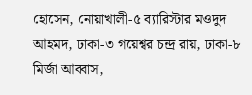হোসেন, নোয়াখালী-৫ ব্যারিস্টার মওদুদ আহমদ, ঢাকা-৩ গয়েশ্বর চন্দ্র রায়, ঢাকা-৮ মির্জা আব্বাস,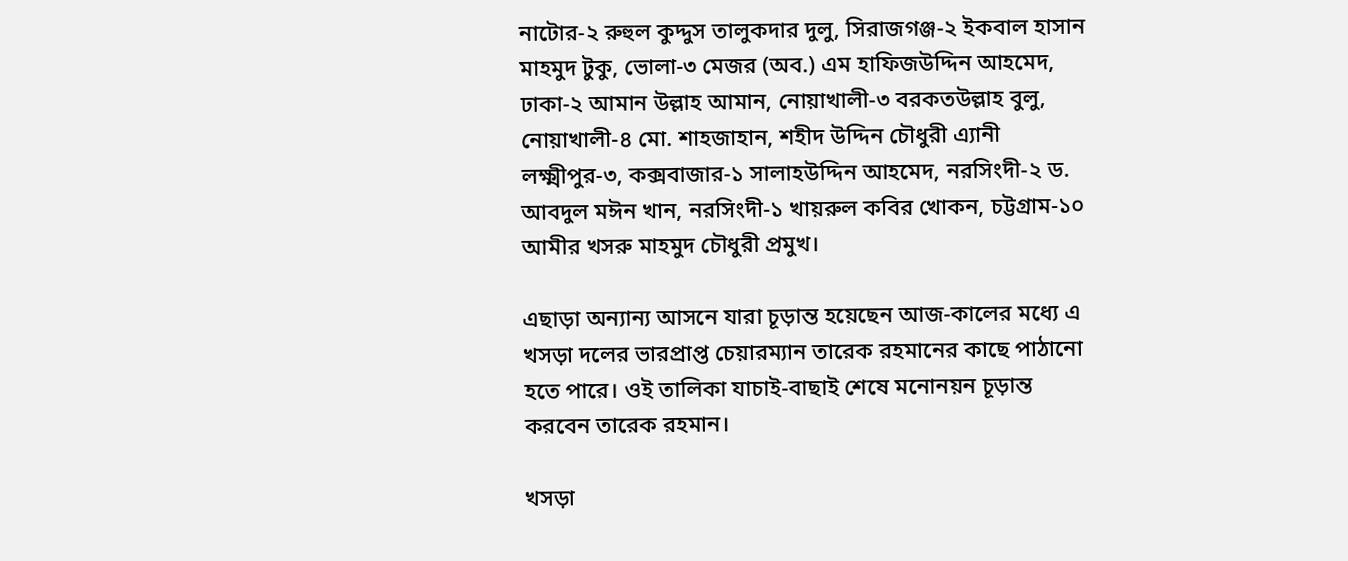নাটোর-২ রুহুল কুদ্দুস তালুকদার দুলু, সিরাজগঞ্জ-২ ইকবাল হাসান মাহমুদ টুকু, ভোলা-৩ মেজর (অব.) এম হাফিজউদ্দিন আহমেদ, ঢাকা-২ আমান উল্লাহ আমান, নোয়াখালী-৩ বরকতউল্লাহ বুলু, নোয়াখালী-৪ মো. শাহজাহান, শহীদ উদ্দিন চৌধুরী এ্যানী লক্ষ্মীপুর-৩, কক্সবাজার-১ সালাহউদ্দিন আহমেদ, নরসিংদী-২ ড. আবদুল মঈন খান, নরসিংদী-১ খায়রুল কবির খোকন, চট্টগ্রাম-১০ আমীর খসরু মাহমুদ চৌধুরী প্রমুখ।

এছাড়া অন্যান্য আসনে যারা চূড়ান্ত হয়েছেন আজ-কালের মধ্যে এ খসড়া দলের ভারপ্রাপ্ত চেয়ারম্যান তারেক রহমানের কাছে পাঠানো হতে পারে। ওই তালিকা যাচাই-বাছাই শেষে মনোনয়ন চূড়ান্ত করবেন তারেক রহমান।

খসড়া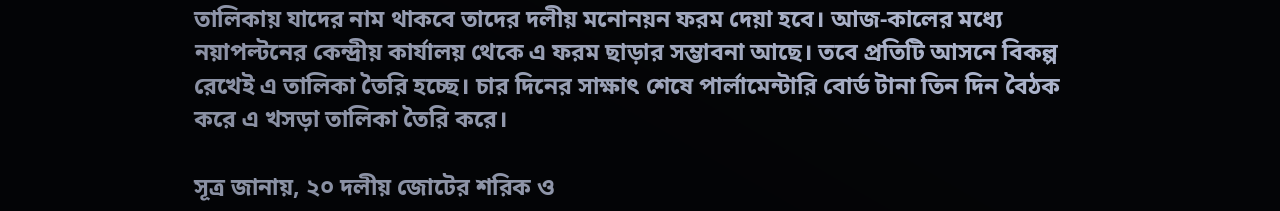তালিকায় যাদের নাম থাকবে তাদের দলীয় মনোনয়ন ফরম দেয়া হবে। আজ-কালের মধ্যে নয়াপল্টনের কেন্দ্রীয় কার্যালয় থেকে এ ফরম ছাড়ার সম্ভাবনা আছে। তবে প্রতিটি আসনে বিকল্প রেখেই এ তালিকা তৈরি হচ্ছে। চার দিনের সাক্ষাৎ শেষে পার্লামেন্টারি বোর্ড টানা তিন দিন বৈঠক করে এ খসড়া তালিকা তৈরি করে।

সূত্র জানায়, ২০ দলীয় জোটের শরিক ও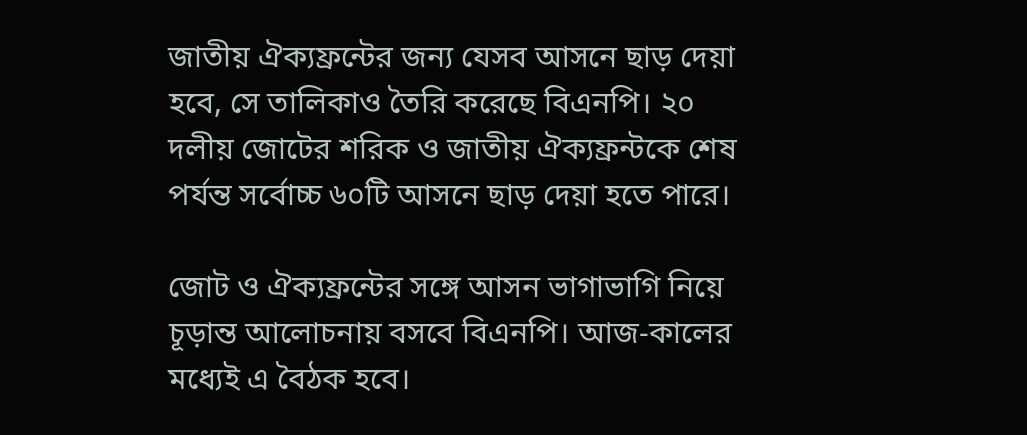জাতীয় ঐক্যফ্রন্টের জন্য যেসব আসনে ছাড় দেয়া হবে, সে তালিকাও তৈরি করেছে বিএনপি। ২০ দলীয় জোটের শরিক ও জাতীয় ঐক্যফ্রন্টকে শেষ পর্যন্ত সর্বোচ্চ ৬০টি আসনে ছাড় দেয়া হতে পারে।

জোট ও ঐক্যফ্রন্টের সঙ্গে আসন ভাগাভাগি নিয়ে চূড়ান্ত আলোচনায় বসবে বিএনপি। আজ-কালের মধ্যেই এ বৈঠক হবে।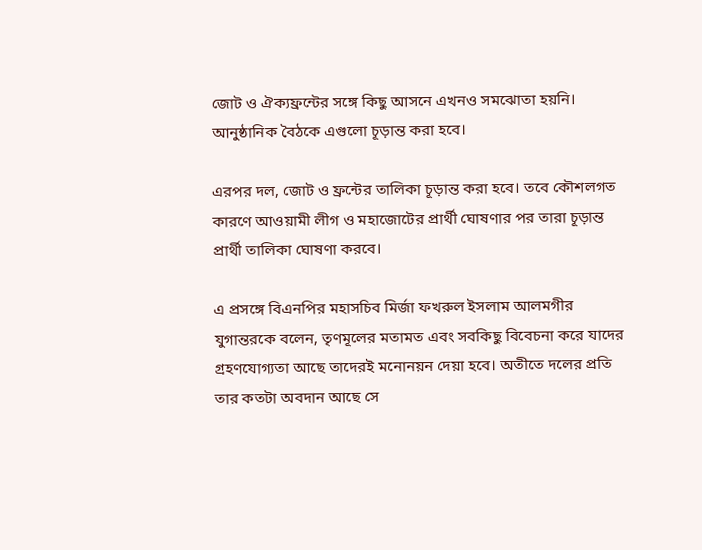জোট ও ঐক্যফ্রন্টের সঙ্গে কিছু আসনে এখনও সমঝোতা হয়নি। আনুষ্ঠানিক বৈঠকে এগুলো চূড়ান্ত করা হবে।

এরপর দল, জোট ও ফ্রন্টের তালিকা চূড়ান্ত করা হবে। তবে কৌশলগত কারণে আওয়ামী লীগ ও মহাজোটের প্রার্থী ঘোষণার পর তারা চূড়ান্ত প্রার্থী তালিকা ঘোষণা করবে।

এ প্রসঙ্গে বিএনপির মহাসচিব মির্জা ফখরুল ইসলাম আলমগীর যুগান্তরকে বলেন, তৃণমূলের মতামত এবং সবকিছু বিবেচনা করে যাদের গ্রহণযোগ্যতা আছে তাদেরই মনোনয়ন দেয়া হবে। অতীতে দলের প্রতি তার কতটা অবদান আছে সে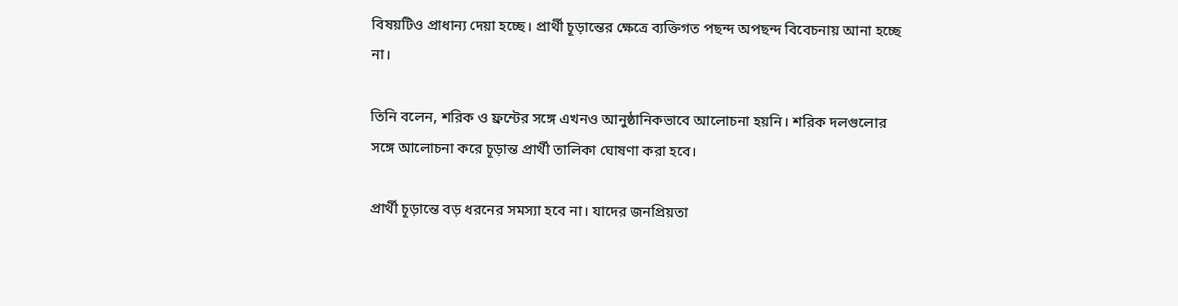বিষয়টিও প্রাধান্য দেয়া হচ্ছে। প্রার্থী চূড়ান্তের ক্ষেত্রে ব্যক্তিগত পছন্দ অপছন্দ বিবেচনায় আনা হচ্ছে না।

তিনি বলেন, শরিক ও ফ্রন্টের সঙ্গে এখনও আনুষ্ঠানিকভাবে আলোচনা হয়নি। শরিক দলগুলোর সঙ্গে আলোচনা করে চূড়ান্ত প্রার্থী তালিকা ঘোষণা করা হবে।

প্রার্থী চূড়ান্তে বড় ধরনের সমস্যা হবে না। যাদের জনপ্রিয়তা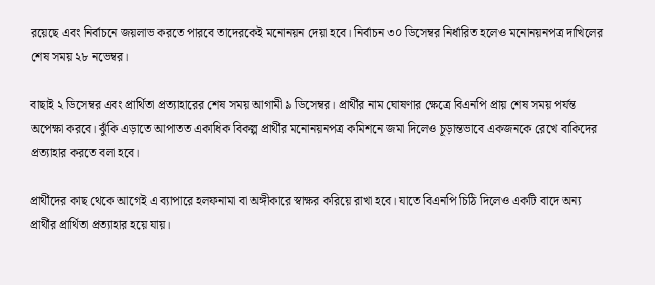রয়েছে এবং নির্বাচনে জয়লাভ করতে পারবে তাদেরকেই মনোনয়ন দেয়া হবে। নির্বাচন ৩০ ডিসেম্বর নির্ধারিত হলেও মনোনয়নপত্র দাখিলের শেষ সময় ২৮ নভেম্বর।

বাছাই ২ ডিসেম্বর এবং প্রার্থিতা প্রত্যাহারের শেষ সময় আগামী ৯ ডিসেম্বর। প্রার্থীর নাম ঘোষণার ক্ষেত্রে বিএনপি প্রায় শেষ সময় পর্যন্ত অপেক্ষা করবে। ঝুঁকি এড়াতে আপাতত একাধিক বিকল্প প্রার্থীর মনোনয়নপত্র কমিশনে জমা দিলেও চূড়ান্তভাবে একজনকে রেখে বাকিদের প্রত্যাহার করতে বলা হবে।

প্রার্থীদের কাছ থেকে আগেই এ ব্যাপারে হলফনামা বা অঙ্গীকারে স্বাক্ষর করিয়ে রাখা হবে। যাতে বিএনপি চিঠি দিলেও একটি বাদে অন্য প্রার্থীর প্রার্থিতা প্রত্যাহার হয়ে যায়।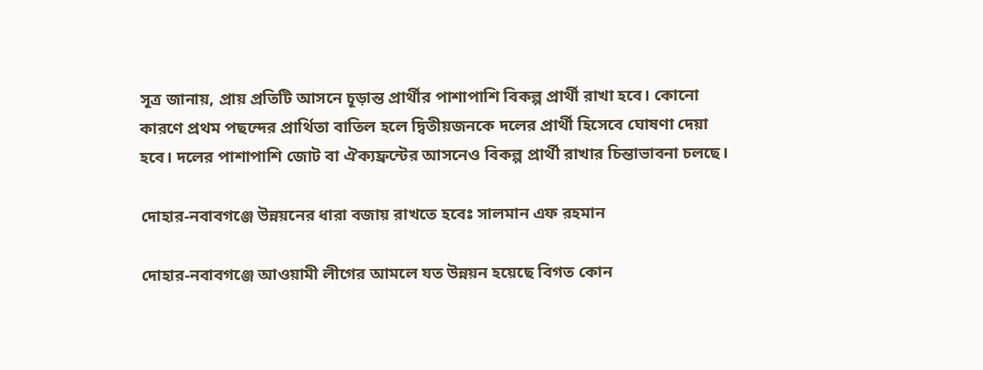সূত্র জানায়, প্রায় প্রতিটি আসনে চূড়ান্ত প্রার্থীর পাশাপাশি বিকল্প প্রার্থী রাখা হবে। কোনো কারণে প্রথম পছন্দের প্রার্থিতা বাতিল হলে দ্বিতীয়জনকে দলের প্রার্থী হিসেবে ঘোষণা দেয়া হবে। দলের পাশাপাশি জোট বা ঐক্যফ্রন্টের আসনেও বিকল্প প্রার্থী রাখার চিন্তাভাবনা চলছে।

দোহার-নবাবগঞ্জে উন্নয়নের ধারা বজায় রাখতে হবেঃ সালমান এফ রহমান

দোহার-নবাবগঞ্জে আওয়ামী লীগের আমলে যত উন্নয়ন হয়েছে বিগত কোন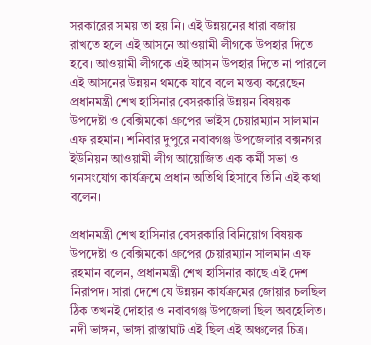সরকারের সময় তা হয় নি। এই উন্নয়নের ধারা বজায় রাখতে হলে এই আসনে আওয়ামী লীগকে উপহার দিতে হবে। আওয়ামী লীগকে এই আসন উপহার দিতে না পারলে এই আসনের উন্নয়ন থমকে যাবে বলে মন্তব্য করেছেন প্রধানমন্ত্রী শেখ হাসিনার বেসরকারি উন্নয়ন বিষয়ক উপদেষ্টা ও বেক্সিমকো গ্রুপের ভাইস চেয়ারম্যান সালমান এফ রহমান। শনিবার দুপুরে নবাবগঞ্জ উপজেলার বক্সনগর ইউনিয়ন আওয়ামী লীগ আয়োজিত এক কর্মী সভা ও গনসংযোগ কার্যক্রমে প্রধান অতিথি হিসাবে তিনি এই কথা বলেন।

প্রধানমন্ত্রী শেখ হাসিনার বেসরকারি বিনিয়োগ বিষয়ক উপদেষ্টা ও বেক্সিমকো গ্রুপের চেয়ারম্যান সালমান এফ রহমান বলেন, প্রধানমন্ত্রী শেখ হাসিনার কাছে এই দেশ নিরাপদ। সারা দেশে যে উন্নয়ন কার্যক্রমের জোয়ার চলছিল ঠিক তখনই দোহার ও নবাবগঞ্জ উপজেলা ছিল অবহেলিত। নদী ভাঙ্গন, ভাঙ্গা রাস্তাঘাট এই ছিল এই অঞ্চলের চিত্র।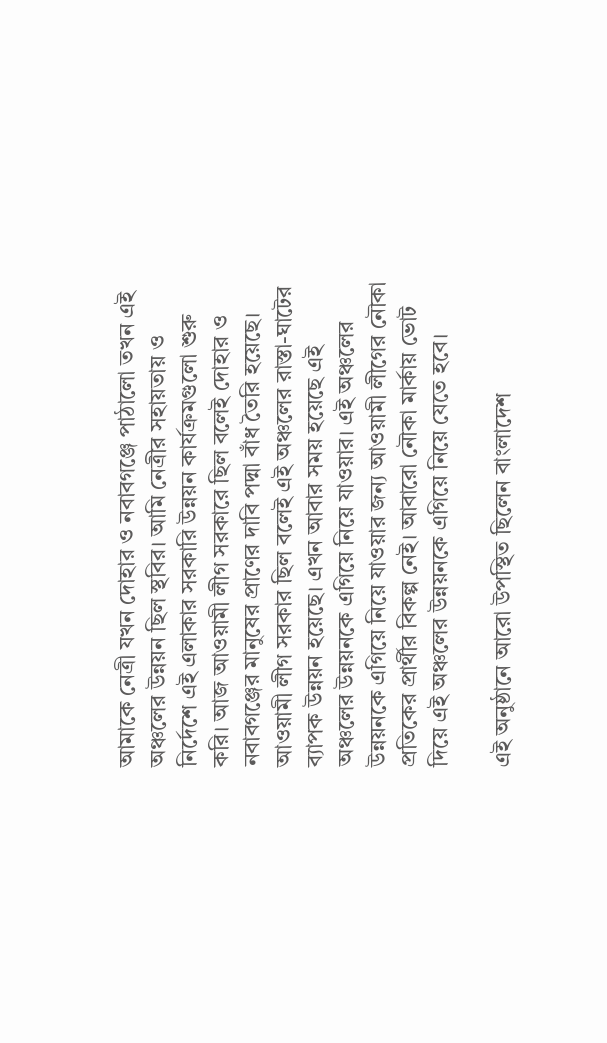আমাকে নেত্রী যখন দোহার ও নবাবগঞ্জে পাঠালো তখন এই অঞ্চলের উন্নয়ন ছিল স্থবির। আমি নেত্রীর সহায়তায় ও নির্দেশে এই এলাকার সরকারি উন্নয়ন কার্যক্রমগুলো শুরু করি। আজ আওয়ামী লীগ সরকারে ছিল বলেই দোহার ও নবাবগঞ্জের মানুষের প্রাণের দাবি পদ্মা বাঁধ তৈরি হয়েছে। আওয়ামী লীগ সরকার ছিল বলেই এই অঞ্চলের রাস্তা-ঘাটের ব্যাপক উন্নয়ন হয়েছে। এখন আবার সময় হয়েছে এই অঞ্চলের উন্নয়নকে এগিয়ে নিয়ে যাওয়ার। এই অঞ্চলের উন্নয়নকে এগিয়ে নিয়ে যাওয়ার জন্য আওয়ামী লীগের নৌকা প্রতিকের প্রার্থীর বিকল্প নেই। আবারো নৌকা মার্কায় ভোট দিয়ে এই অঞ্চলের উন্নয়নকে এগিয়ে নিয়ে যেতে হবে।

এই অনুষ্ঠানে আরো উপস্থিত ছিলেন বাংলাদেশ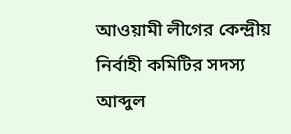আওয়ামী লীগের কেন্দ্রীয় নির্বাহী কমিটির সদস্য আব্দুল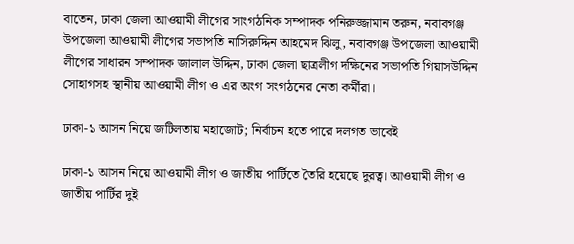বাতেন, ঢাকা জেলা আওয়ামী লীগের সাংগঠনিক সম্পাদক পনিরুজ্জামান তরুন, নবাবগঞ্জ উপজেলা আওয়ামী লীগের সভাপতি নাসিরুদ্দিন আহমেদ ঝিলু, নবাবগঞ্জ উপজেলা আওয়ামী লীগের সাধারন সম্পাদক জালাল উদ্দিন, ঢাকা জেলা ছাত্রলীগ দক্ষিনের সভাপতি গিয়াসউদ্দিন সোহাগসহ স্থানীয় আওয়ামী লীগ ও এর অংগ সংগঠনের নেতা কর্মীরা।

ঢাকা-১ আসন নিয়ে জটিলতায় মহাজোট; নির্বাচন হতে পারে দলগত ভাবেই

ঢাকা-১ আসন নিয়ে আওয়ামী লীগ ও জাতীয় পার্টিতে তৈরি হয়েছে দুরত্ব। আওয়ামী লীগ ও জাতীয় পার্টির দুই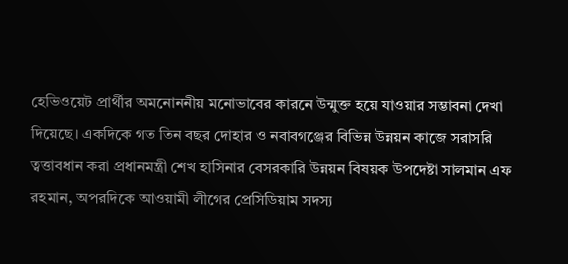হেভিওয়েট প্রার্থীর অমনোননীয় মনোভাবের কারনে উন্মুক্ত হয়ে যাওয়ার সম্ভাবনা দেখা দিয়েছে। একদিকে গত তিন বছর দোহার ও নবাবগঞ্জের বিভিন্ন উন্নয়ন কাজে সরাসরি ত্বত্তাবধান করা প্রধানমন্ত্রী শেখ হাসিনার বেসরকারি উন্নয়ন বিষয়ক উপদেষ্টা সালমান এফ রহমান, অপরদিকে আওয়ামী লীগের প্রেসিডিয়াম সদস্য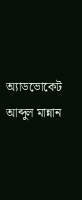অ্যাডভোকেট আব্দুল মান্নান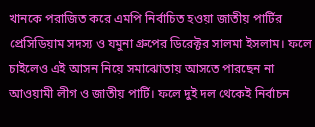খানকে পরাজিত করে এমপি নির্বাচিত হওয়া জাতীয় পার্টির প্রেসিডিয়াম সদস্য ও যমুনা গ্রুপের ডিরেক্টর সালমা ইসলাম। ফলে চাইলেও এই আসন নিয়ে সমাঝোতায় আসতে পারছেন না আওয়ামী লীগ ও জাতীয় পার্টি। ফলে দুই দল থেকেই নির্বাচন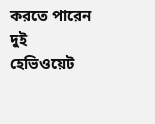করতে পারেন দুই হেভিওয়েট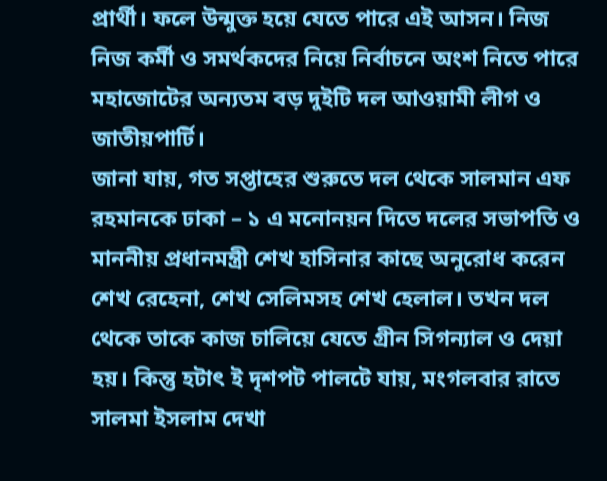প্রার্থী। ফলে উন্মুক্ত হয়ে যেতে পারে এই আসন। নিজ নিজ কর্মী ও সমর্থকদের নিয়ে নির্বাচনে অংশ নিতে পারে মহাজোটের অন্যতম বড় দুইটি দল আওয়ামী লীগ ও জাতীয়পার্টি।
জানা যায়, গত সপ্তাহের শুরুতে দল থেকে সালমান এফ রহমানকে ঢাকা – ১ এ মনোনয়ন দিতে দলের সভাপতি ও মাননীয় প্রধানমন্ত্রী শেখ হাসিনার কাছে অনুরোধ করেন শেখ রেহেনা, শেখ সেলিমসহ শেখ হেলাল। তখন দল থেকে তাকে কাজ চালিয়ে যেতে গ্রীন সিগন্যাল ও দেয়া হয়। কিন্তু হটাৎ ই দৃশপট পালটে যায়, মংগলবার রাতে সালমা ইসলাম দেখা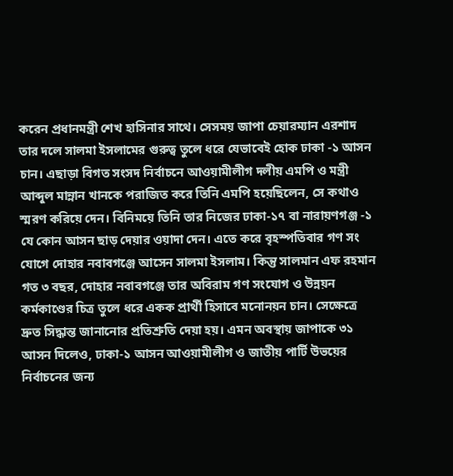করেন প্রধানমন্ত্রী শেখ হাসিনার সাথে। সেসময় জাপা চেয়ারম্যান এরশাদ তার দলে সালমা ইসলামের গুরুত্ব তুলে ধরে যেভাবেই হোক ঢাকা -১ আসন চান। এছাড়া বিগত সংসদ নির্বাচনে আওয়ামীলীগ দলীয় এমপি ও মন্ত্রী আব্দুল মান্নান খানকে পরাজিত করে তিনি এমপি হয়েছিলেন, সে কথাও স্মরণ করিয়ে দেন। বিনিময়ে তিনি তার নিজের ঢাকা-১৭ বা নারায়ণগঞ্জ -১ যে কোন আসন ছাড় দেয়ার ওয়াদা দেন। এতে করে বৃহস্পতিবার গণ সং যোগে দোহার নবাবগঞ্জে আসেন সালমা ইসলাম। কিন্তু সালমান এফ রহমান গত ৩ বছর, দোহার নবাবগঞ্জে তার অবিরাম গণ সংযোগ ও উন্নয়ন কর্মকাণ্ডের চিত্র তুলে ধরে একক প্রার্থী হিসাবে মনোনয়ন চান। সেক্ষেত্রে দ্রুত সিদ্ধান্ত জানানোর প্রতিশ্রুতি দেয়া হয়। এমন অবস্থায় জাপাকে ৩১ আসন দিলেও, ঢাকা-১ আসন আওয়ামীলীগ ও জাতীয় পার্টি উভয়ের নির্বাচনের জন্য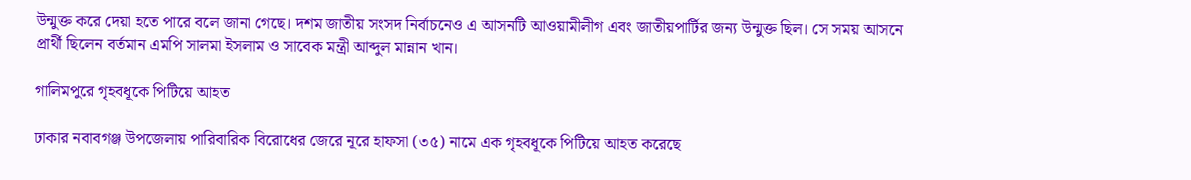উন্মুক্ত করে দেয়া হতে পারে বলে জানা গেছে। দশম জাতীয় সংসদ নির্বাচনেও এ আসনটি আওয়ামীলীগ এবং জাতীয়পার্টির জন্য উন্মুক্ত ছিল। সে সময় আসনে প্রার্থী ছিলেন বর্তমান এমপি সালমা ইসলাম ও সাবেক মন্ত্রী আব্দুল মান্নান খান।

গালিমপুরে গৃহবধূকে পিটিয়ে আহত

ঢাকার নবাবগঞ্জ উপজেলায় পারিবারিক বিরোধের জেরে নূরে হাফসা (৩৫) নামে এক গৃহবধূকে পিটিয়ে আহত করেছে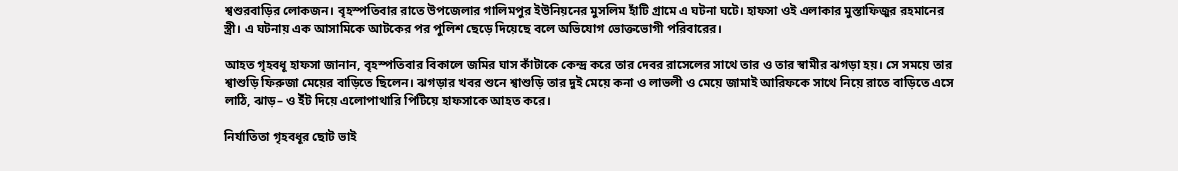শ্বশুরবাড়ির লোকজন। বৃহস্পতিবার রাতে উপজেলার গালিমপুর ইউনিয়নের মুসলিম হাঁটি গ্রামে এ ঘটনা ঘটে। হাফসা ওই এলাকার মুস্তাফিজুর রহমানের স্ত্রী। এ ঘটনায় এক আসামিকে আটকের পর পুলিশ ছেড়ে দিয়েছে বলে অভিযোগ ভোক্তভোগী পরিবারের।

আহত গৃহবধূ হাফসা জানান, বৃহস্পতিবার বিকালে জমির ঘাস কাঁটাকে কেন্দ্র করে তার দেবর রাসেলের সাথে তার ও তার স্বামীর ঝগড়া হয়। সে সময়ে তার শ্বাশুড়ি ফিরুজা মেয়ের বাড়িতে ছিলেন। ঝগড়ার খবর শুনে শ্বাশুড়ি তার দুই মেয়ে কনা ও লাভলী ও মেয়ে জামাই আরিফকে সাথে নিয়ে রাতে বাড়িতে এসে লাঠি, ঝাড়– ও ইঁট দিয়ে এলোপাথারি পিটিয়ে হাফসাকে আহত করে।

নির্যাতিতা গৃহবধূর ছোট ভাই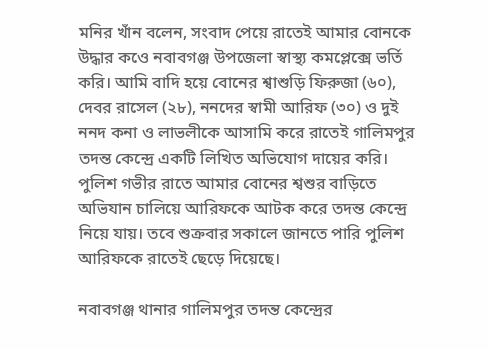মনির খাঁন বলেন, সংবাদ পেয়ে রাতেই আমার বোনকে উদ্ধার কওে নবাবগঞ্জ উপজেলা স্বাস্থ্য কমপ্লেক্সে ভর্তি করি। আমি বাদি হয়ে বোনের শ্বাশুড়ি ফিরুজা (৬০), দেবর রাসেল (২৮), ননদের স্বামী আরিফ (৩০) ও দুই ননদ কনা ও লাভলীকে আসামি করে রাতেই গালিমপুর তদন্ত কেন্দ্রে একটি লিখিত অভিযোগ দায়ের করি। পুলিশ গভীর রাতে আমার বোনের শ্বশুর বাড়িতে অভিযান চালিয়ে আরিফকে আটক করে তদন্ত কেন্দ্রে নিয়ে যায়। তবে শুক্রবার সকালে জানতে পারি পুলিশ আরিফকে রাতেই ছেড়ে দিয়েছে।

নবাবগঞ্জ থানার গালিমপুর তদন্ত কেন্দ্রের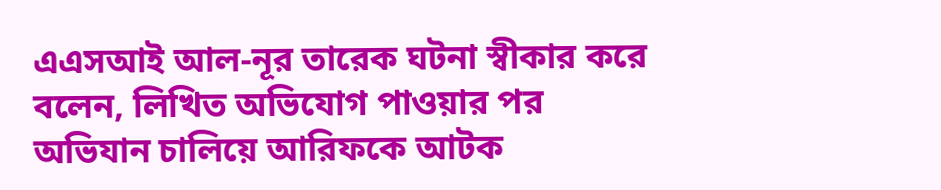এএসআই আল-নূর তারেক ঘটনা স্বীকার করে বলেন, লিখিত অভিযোগ পাওয়ার পর অভিযান চালিয়ে আরিফকে আটক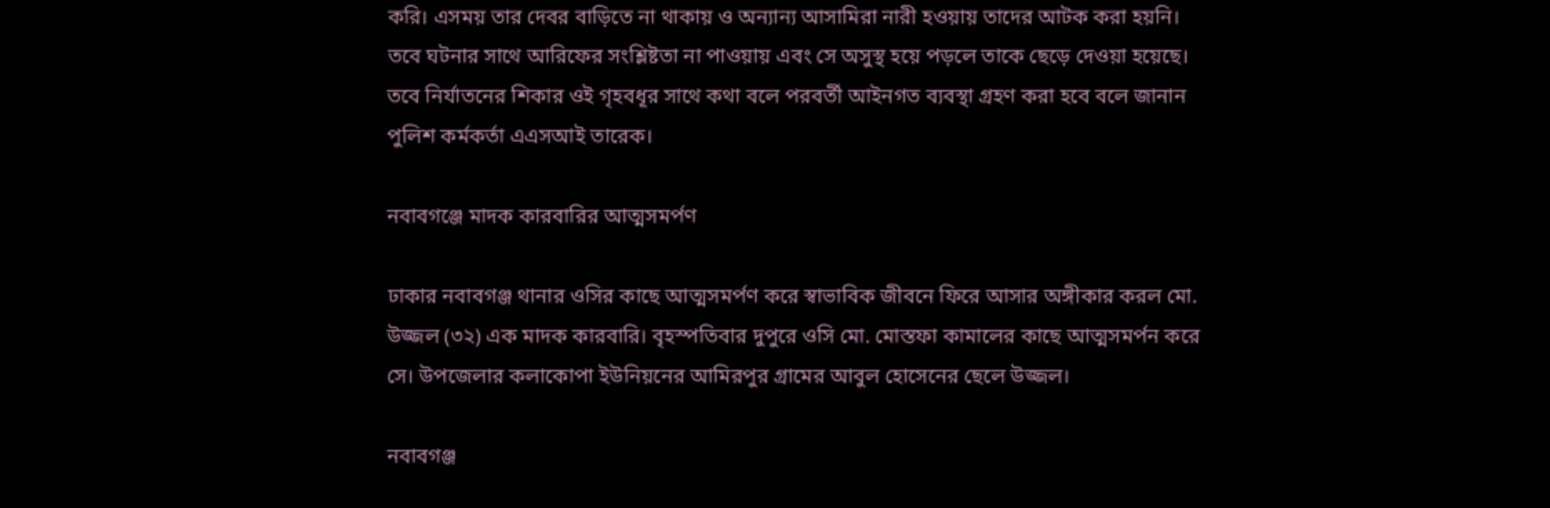করি। এসময় তার দেবর বাড়িতে না থাকায় ও অন্যান্য আসামিরা নারী হওয়ায় তাদের আটক করা হয়নি। তবে ঘটনার সাথে আরিফের সংশ্লিষ্টতা না পাওয়ায় এবং সে অসুস্থ হয়ে পড়লে তাকে ছেড়ে দেওয়া হয়েছে। তবে নির্যাতনের শিকার ওই গৃহবধূর সাথে কথা বলে পরবর্তী আইনগত ব্যবস্থা গ্রহণ করা হবে বলে জানান পুলিশ কর্মকর্তা এএসআই তারেক।

নবাবগঞ্জে মাদক কারবারির আত্মসমর্পণ

ঢাকার নবাবগঞ্জ থানার ওসির কাছে আত্মসমর্পণ করে স্বাভাবিক জীবনে ফিরে আসার অঙ্গীকার করল মো. উজ্জল (৩২) এক মাদক কারবারি। বৃহস্পতিবার দুপুরে ওসি মো. মোস্তফা কামালের কাছে আত্মসমর্পন করে সে। উপজেলার কলাকোপা ইউনিয়নের আমিরপুর গ্রামের আবুল হোসেনের ছেলে উজ্জল।

নবাবগঞ্জ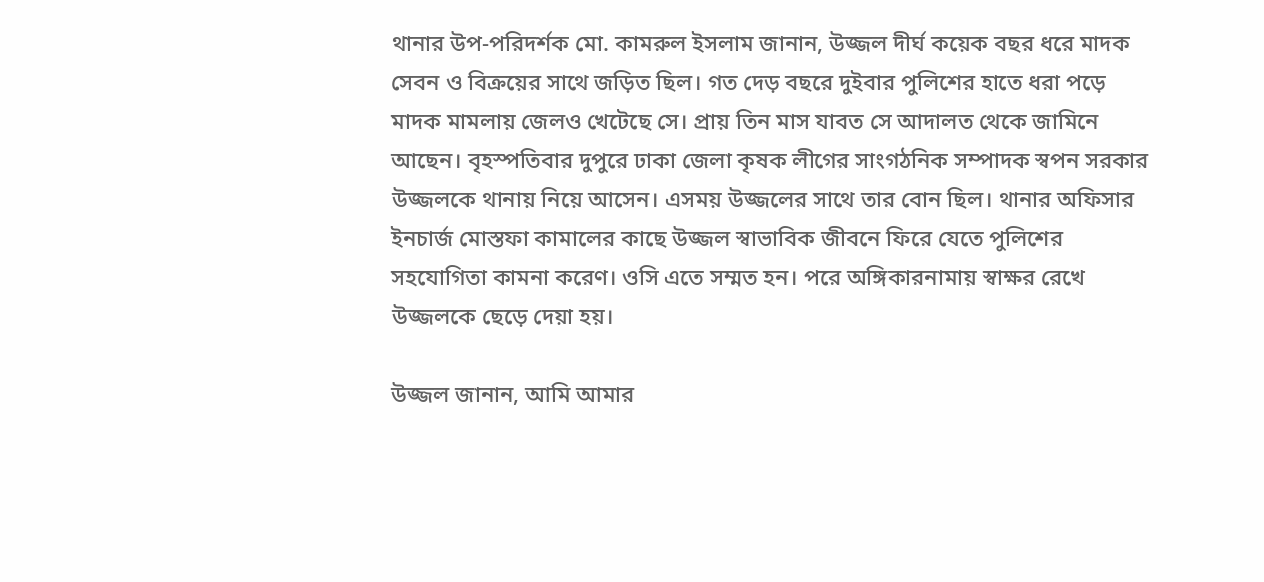থানার উপ-পরিদর্শক মো. কামরুল ইসলাম জানান, উজ্জল দীর্ঘ কয়েক বছর ধরে মাদক সেবন ও বিক্রয়ের সাথে জড়িত ছিল। গত দেড় বছরে দুইবার পুলিশের হাতে ধরা পড়ে মাদক মামলায় জেলও খেটেছে সে। প্রায় তিন মাস যাবত সে আদালত থেকে জামিনে আছেন। বৃহস্পতিবার দুপুরে ঢাকা জেলা কৃষক লীগের সাংগঠনিক সম্পাদক স্বপন সরকার উজ্জলকে থানায় নিয়ে আসেন। এসময় উজ্জলের সাথে তার বোন ছিল। থানার অফিসার ইনচার্জ মোস্তফা কামালের কাছে উজ্জল স্বাভাবিক জীবনে ফিরে যেতে পুলিশের সহযোগিতা কামনা করেণ। ওসি এতে সম্মত হন। পরে অঙ্গিকারনামায় স্বাক্ষর রেখে উজ্জলকে ছেড়ে দেয়া হয়।

উজ্জল জানান, আমি আমার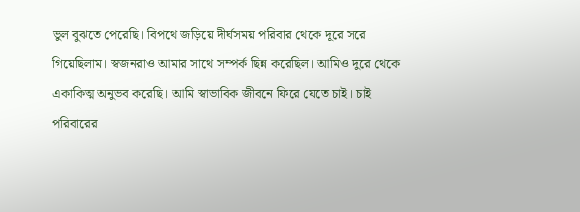ভুল বুঝতে পেরেছি। বিপথে জড়িয়ে দীর্ঘসময় পরিবার থেকে দূরে সরে গিয়েছিলাম। স্বজনরাও আমার সাথে সম্পর্ক ছিন্ন করেছিল। আমিও দুরে থেকে একাকিত্ম অনুভব করেছি। আমি স্বাভাবিক জীবনে ফিরে যেতে চাই। চাই পরিবারের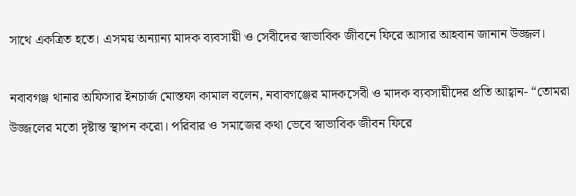সাথে একত্রিত হতে। এসময় অন্যান্য মাদক ব্যবসায়ী ও সেবীদের স্বাভাবিক জীবনে ফিরে আসার আহবান জানান উজ্জল।

নবাবগঞ্জ থানার অফিসার ইনচার্জ মোস্তফা কামাল বলেন, নবাবগঞ্জের মাদকসেবী ও মাদক ব্যবসায়ীদের প্রতি আহ্বান- “তোমরা উজ্জলের মতো দৃষ্টান্ত স্থাপন করো। পরিবার ও সমাজের কথা ভেবে স্বাভাবিক জীবন ফিরে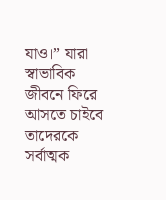যাও।” যারা স্বাভাবিক জীবনে ফিরে আসতে চাইবে তাদেরকে সর্বাত্মক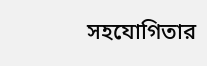সহযোগিতার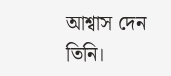আশ্বাস দেন তিনি।